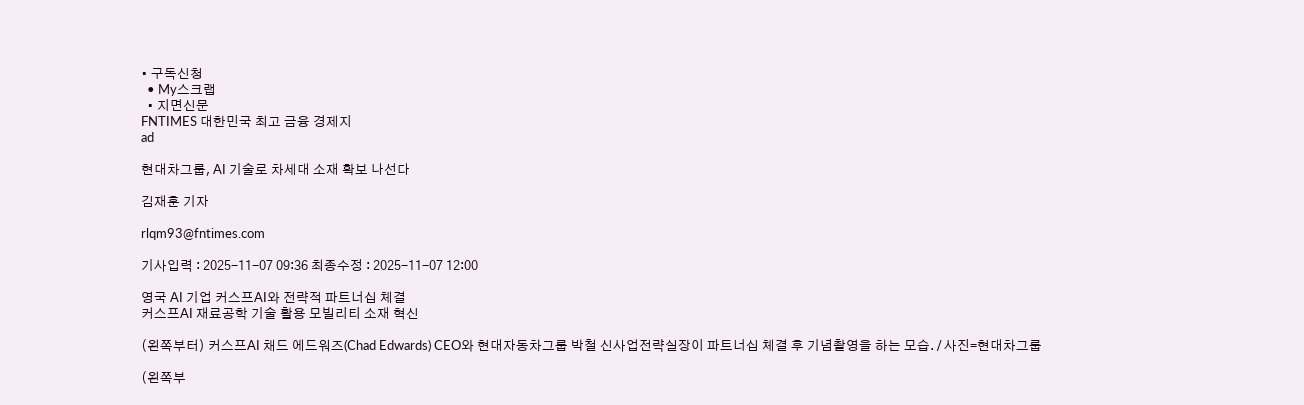• 구독신청
  • My스크랩
  • 지면신문
FNTIMES 대한민국 최고 금융 경제지
ad

현대차그룹, AI 기술로 차세대 소재 확보 나선다

김재훈 기자

rlqm93@fntimes.com

기사입력 : 2025-11-07 09:36 최종수정 : 2025-11-07 12:00

영국 AI 기업 커스프AI와 전략적 파트너십 체결
커스프AI 재료공학 기술 활용 모빌리티 소재 혁신

(왼쪽부터) 커스프AI 채드 에드워즈(Chad Edwards) CEO와 현대자동차그룹 박철 신사업전략실장이 파트너십 체결 후 기념촬영을 하는 모습. / 사진=현대차그룹

(왼쪽부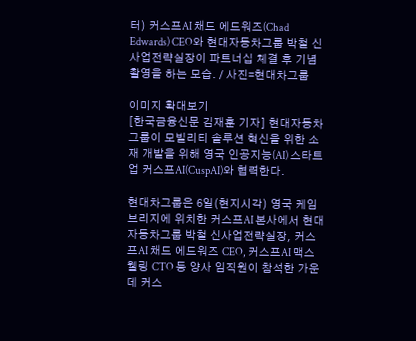터) 커스프AI 채드 에드워즈(Chad Edwards) CEO와 현대자동차그룹 박철 신사업전략실장이 파트너십 체결 후 기념촬영을 하는 모습. / 사진=현대차그룹

이미지 확대보기
[한국금융신문 김재훈 기자] 현대자동차그룹이 모빌리티 솔루션 혁신을 위한 소재 개발을 위해 영국 인공지능(AI) 스타트업 커스프AI(CuspAI)와 협력한다.

현대차그룹은 6일(현지시각) 영국 케임브리지에 위치한 커스프AI 본사에서 현대자동차그룹 박철 신사업전략실장, 커스프AI 채드 에드워즈 CEO, 커스프AI 맥스 웰링 CTO 등 양사 임직원이 참석한 가운데 커스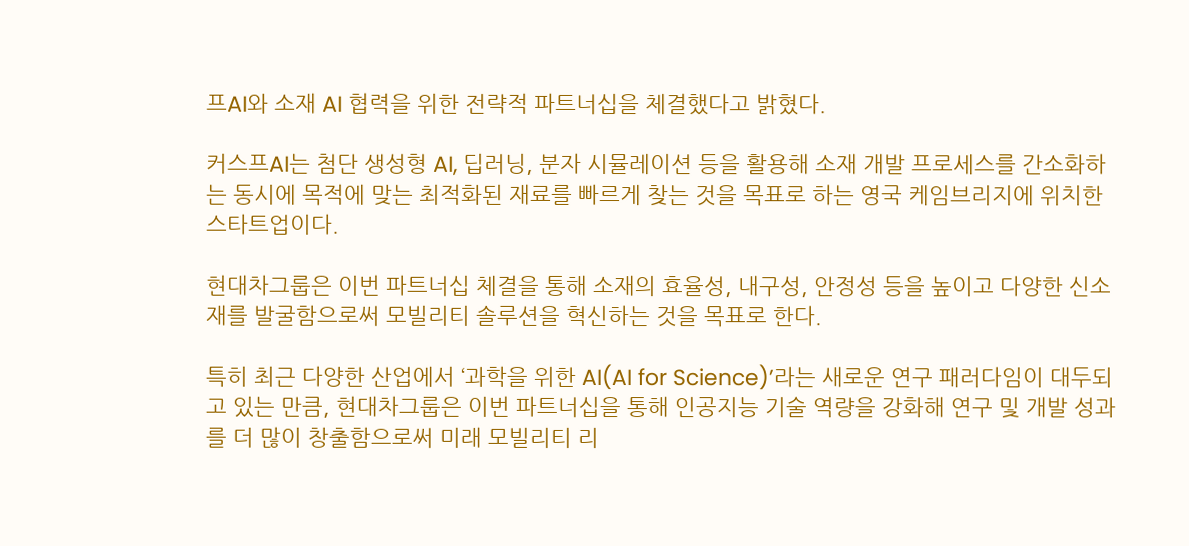프AI와 소재 AI 협력을 위한 전략적 파트너십을 체결했다고 밝혔다.

커스프AI는 첨단 생성형 AI, 딥러닝, 분자 시뮬레이션 등을 활용해 소재 개발 프로세스를 간소화하는 동시에 목적에 맞는 최적화된 재료를 빠르게 찾는 것을 목표로 하는 영국 케임브리지에 위치한 스타트업이다.

현대차그룹은 이번 파트너십 체결을 통해 소재의 효율성, 내구성, 안정성 등을 높이고 다양한 신소재를 발굴함으로써 모빌리티 솔루션을 혁신하는 것을 목표로 한다.

특히 최근 다양한 산업에서 ‘과학을 위한 AI(AI for Science)’라는 새로운 연구 패러다임이 대두되고 있는 만큼, 현대차그룹은 이번 파트너십을 통해 인공지능 기술 역량을 강화해 연구 및 개발 성과를 더 많이 창출함으로써 미래 모빌리티 리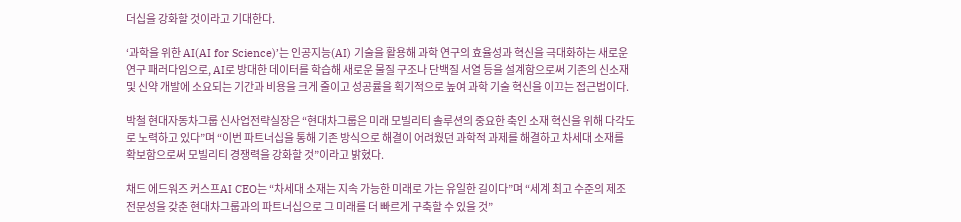더십을 강화할 것이라고 기대한다.

‘과학을 위한 AI(AI for Science)’는 인공지능(AI) 기술을 활용해 과학 연구의 효율성과 혁신을 극대화하는 새로운 연구 패러다임으로, AI로 방대한 데이터를 학습해 새로운 물질 구조나 단백질 서열 등을 설계함으로써 기존의 신소재 및 신약 개발에 소요되는 기간과 비용을 크게 줄이고 성공률을 획기적으로 높여 과학 기술 혁신을 이끄는 접근법이다.

박철 현대자동차그룹 신사업전략실장은 “현대차그룹은 미래 모빌리티 솔루션의 중요한 축인 소재 혁신을 위해 다각도로 노력하고 있다”며 “이번 파트너십을 통해 기존 방식으로 해결이 어려웠던 과학적 과제를 해결하고 차세대 소재를 확보함으로써 모빌리티 경쟁력을 강화할 것”이라고 밝혔다.

채드 에드워즈 커스프AI CEO는 “차세대 소재는 지속 가능한 미래로 가는 유일한 길이다”며 “세계 최고 수준의 제조 전문성을 갖춘 현대차그룹과의 파트너십으로 그 미래를 더 빠르게 구축할 수 있을 것”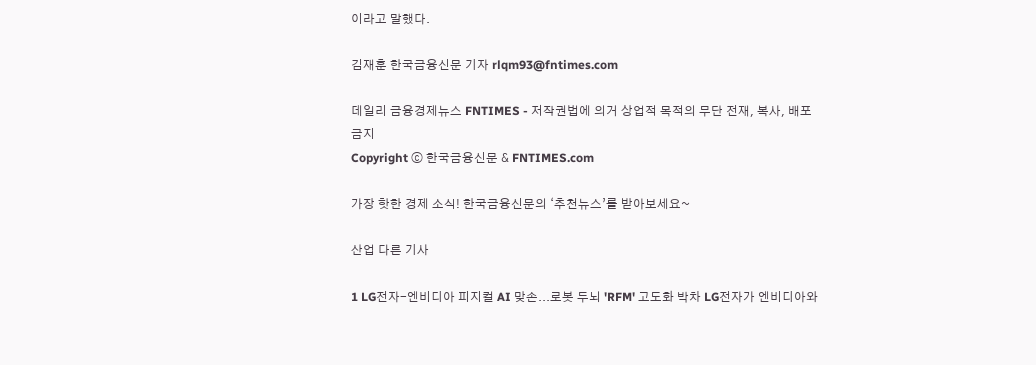이라고 말했다.

김재훈 한국금융신문 기자 rlqm93@fntimes.com

데일리 금융경제뉴스 FNTIMES - 저작권법에 의거 상업적 목적의 무단 전재, 복사, 배포 금지
Copyright ⓒ 한국금융신문 & FNTIMES.com

가장 핫한 경제 소식! 한국금융신문의 ‘추천뉴스’를 받아보세요~

산업 다른 기사

1 LG전자-엔비디아 피지컬 AI 맞손...로봇 두뇌 'RFM' 고도화 박차 LG전자가 엔비디아와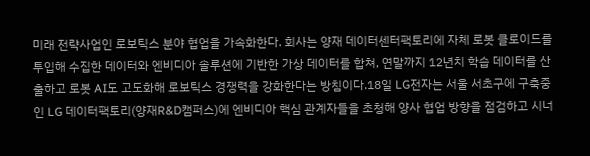미래 전략사업인 로보틱스 분야 협업을 가속화한다. 회사는 양재 데이터센터팩토리에 자체 로봇 클로이드를 투입해 수집한 데이터와 엔비디아 솔루션에 기반한 가상 데이터를 합쳐, 연말까지 12년치 학습 데이터를 산출하고 로봇 AI도 고도화해 로보틱스 경쟁력을 강화한다는 방침이다.18일 LG전자는 서울 서초구에 구축중인 LG 데이터팩토리(양재R&D캠퍼스)에 엔비디아 핵심 관계자들을 초청해 양사 협업 방향을 점검하고 시너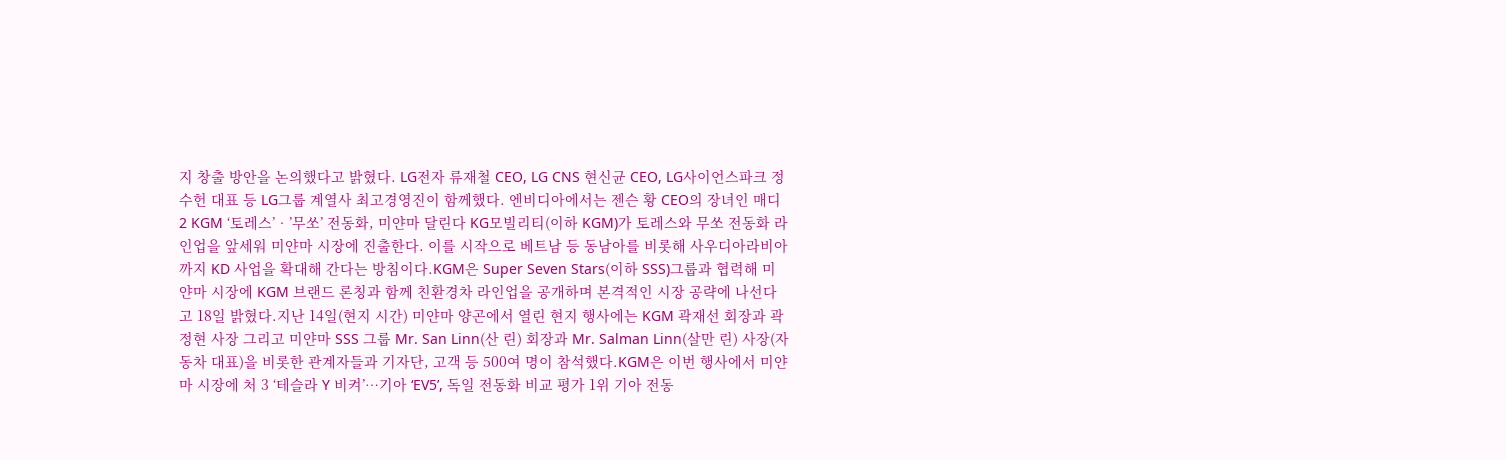지 창출 방안을 논의했다고 밝혔다. LG전자 류재철 CEO, LG CNS 현신균 CEO, LG사이언스파크 정수헌 대표 등 LG그룹 계열사 최고경영진이 함께했다. 엔비디아에서는 젠슨 황 CEO의 장녀인 매디 2 KGM ‘토레스’‧’무쏘’ 전동화, 미얀마 달린다 KG모빌리티(이하 KGM)가 토레스와 무쏘 전동화 라인업을 앞세워 미얀마 시장에 진출한다. 이를 시작으로 베트남 등 동남아를 비롯해 사우디아라비아까지 KD 사업을 확대해 간다는 방침이다.KGM은 Super Seven Stars(이하 SSS)그룹과 협력해 미얀마 시장에 KGM 브랜드 론칭과 함께 친환경차 라인업을 공개하며 본격적인 시장 공략에 나선다고 18일 밝혔다.지난 14일(현지 시간) 미얀마 양곤에서 열린 현지 행사에는 KGM 곽재선 회장과 곽정현 사장 그리고 미얀마 SSS 그룹 Mr. San Linn(산 린) 회장과 Mr. Salman Linn(살만 린) 사장(자동차 대표)을 비롯한 관계자들과 기자단, 고객 등 500여 명이 참석했다.KGM은 이번 행사에서 미얀마 시장에 처 3 ‘테슬라 Y 비켜’…기아 ‘EV5’, 독일 전동화 비교 평가 1위 기아 전동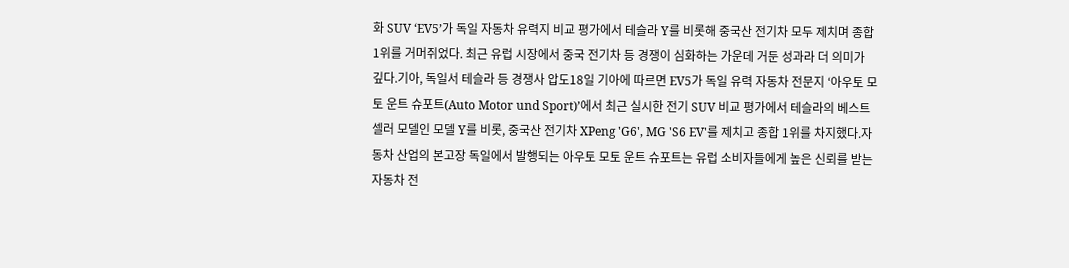화 SUV ‘EV5’가 독일 자동차 유력지 비교 평가에서 테슬라 Y를 비롯해 중국산 전기차 모두 제치며 종합 1위를 거머쥐었다. 최근 유럽 시장에서 중국 전기차 등 경쟁이 심화하는 가운데 거둔 성과라 더 의미가 깊다.기아, 독일서 테슬라 등 경쟁사 압도18일 기아에 따르면 EV5가 독일 유력 자동차 전문지 ‘아우토 모토 운트 슈포트(Auto Motor und Sport)’에서 최근 실시한 전기 SUV 비교 평가에서 테슬라의 베스트셀러 모델인 모델 Y를 비롯, 중국산 전기차 XPeng 'G6', MG 'S6 EV'를 제치고 종합 1위를 차지했다.자동차 산업의 본고장 독일에서 발행되는 아우토 모토 운트 슈포트는 유럽 소비자들에게 높은 신뢰를 받는 자동차 전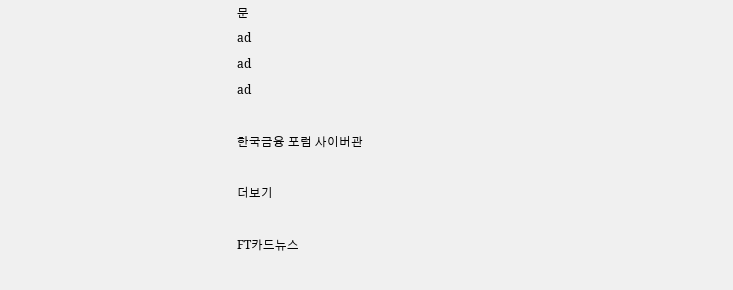문
ad
ad
ad

한국금융 포럼 사이버관

더보기

FT카드뉴스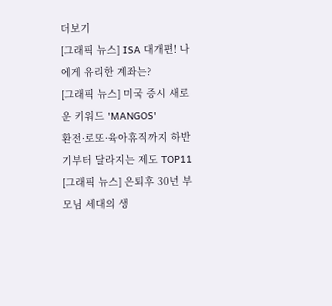더보기
[그래픽 뉴스] ISA 대개편! 나에게 유리한 계좌는?
[그래픽 뉴스] 미국 증시 새로운 키워드 'MANGOS'
환전·로또·육아휴직까지 하반기부터 달라지는 제도 TOP11
[그래픽 뉴스] 은퇴후 30년 부모님 세대의 생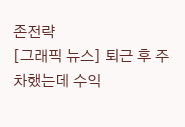존전략
[그래픽 뉴스] 퇴근 후 주차했는데 수익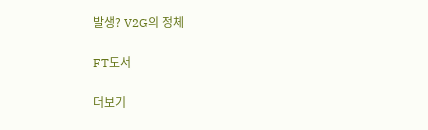발생? V2G의 정체

FT도서

더보기